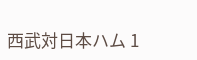西武対日本ハム 1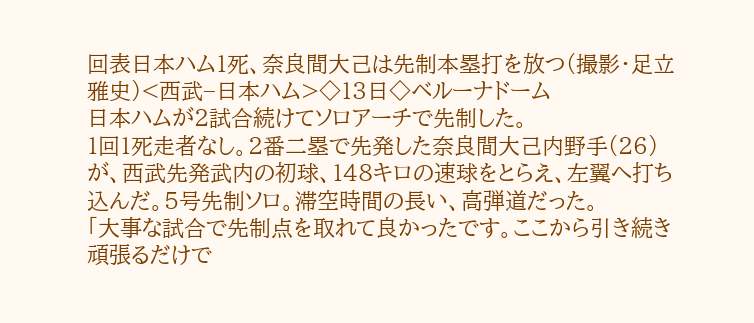回表日本ハム1死、奈良間大己は先制本塁打を放つ(撮影・足立雅史)<西武−日本ハム>◇13日◇ベルーナドーム
日本ハムが2試合続けてソロアーチで先制した。
1回1死走者なし。2番二塁で先発した奈良間大己内野手(26)が、西武先発武内の初球、148キロの速球をとらえ、左翼へ打ち込んだ。5号先制ソロ。滞空時間の長い、高弾道だった。
「大事な試合で先制点を取れて良かったです。ここから引き続き頑張るだけで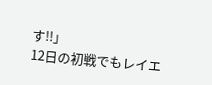す!!」
12日の初戦でもレイエ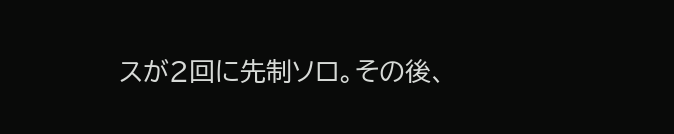スが2回に先制ソロ。その後、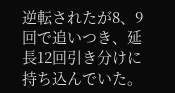逆転されたが8、9回で追いつき、延長12回引き分けに持ち込んでいた。